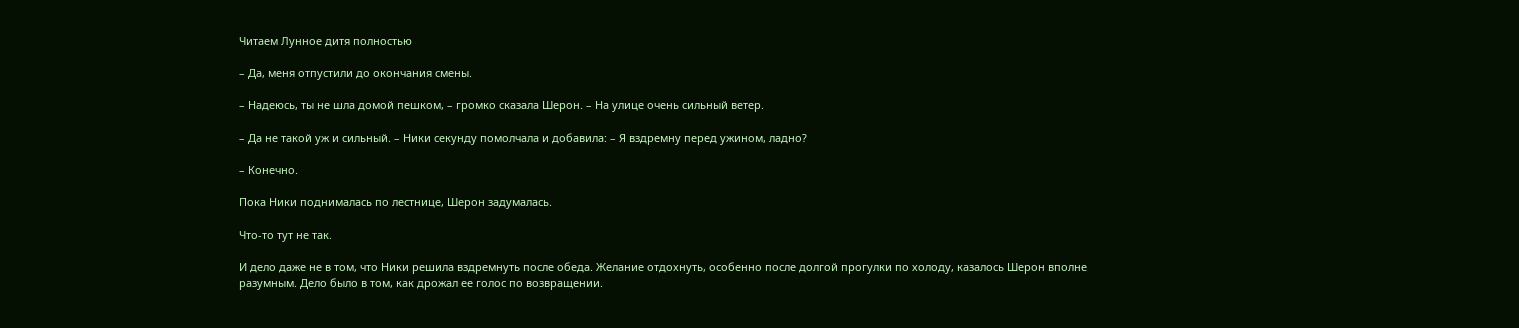Читаем Лунное дитя полностью

– Да, меня отпустили до окончания смены.

– Надеюсь, ты не шла домой пешком, – громко сказала Шерон. – На улице очень сильный ветер.

– Да не такой уж и сильный. – Ники секунду помолчала и добавила: – Я вздремну перед ужином, ладно?

– Конечно.

Пока Ники поднималась по лестнице, Шерон задумалась.

Что-то тут не так.

И дело даже не в том, что Ники решила вздремнуть после обеда. Желание отдохнуть, особенно после долгой прогулки по холоду, казалось Шерон вполне разумным. Дело было в том, как дрожал ее голос по возвращении.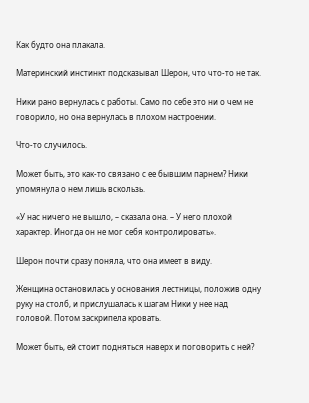Как будто она плакала.

Материнский инстинкт подсказывал Шерон, что что-то не так.

Ники рано вернулась с работы. Само по себе это ни о чем не говорило, но она вернулась в плохом настроении.

Что-то случилось.

Может быть, это как-то связано с ее бывшим парнем? Ники упомянула о нем лишь вскользь.

«У нас ничего не вышло, – сказала она. – У него плохой характер. Иногда он не мог себя контролировать».

Шерон почти сразу поняла, что она имеет в виду.

Женщина остановилась у основания лестницы, положив одну руку на столб, и прислушалась к шагам Ники у нее над головой. Потом заскрипела кровать.

Может быть, ей стоит подняться наверх и поговорить с ней?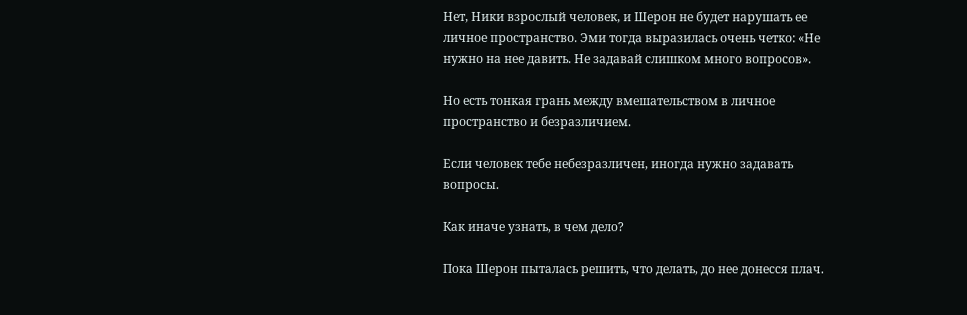Нет, Ники взрослый человек, и Шерон не будет нарушать ее личное пространство. Эми тогда выразилась очень четко: «Не нужно на нее давить. Не задавай слишком много вопросов».

Но есть тонкая грань между вмешательством в личное пространство и безразличием.

Если человек тебе небезразличен, иногда нужно задавать вопросы.

Как иначе узнать, в чем дело?

Пока Шерон пыталась решить, что делать, до нее донесся плач.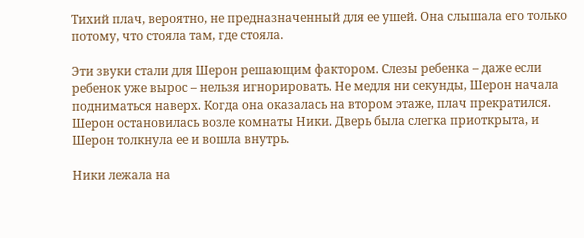Тихий плач, вероятно, не предназначенный для ее ушей. Она слышала его только потому, что стояла там, где стояла.

Эти звуки стали для Шерон решающим фактором. Слезы ребенка – даже если ребенок уже вырос – нельзя игнорировать. Не медля ни секунды, Шерон начала подниматься наверх. Когда она оказалась на втором этаже, плач прекратился. Шерон остановилась возле комнаты Ники. Дверь была слегка приоткрыта, и Шерон толкнула ее и вошла внутрь.

Ники лежала на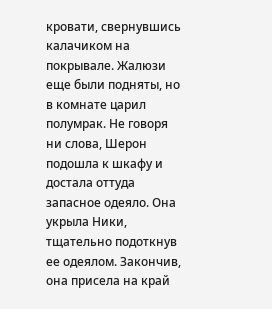кровати, свернувшись калачиком на покрывале. Жалюзи еще были подняты, но в комнате царил полумрак. Не говоря ни слова, Шерон подошла к шкафу и достала оттуда запасное одеяло. Она укрыла Ники, тщательно подоткнув ее одеялом. Закончив, она присела на край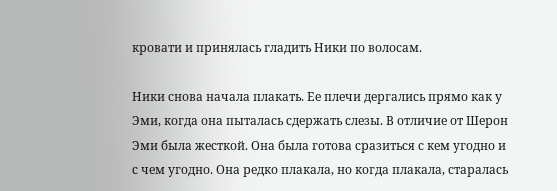кровати и принялась гладить Ники по волосам.

Ники снова начала плакать. Ее плечи дергались прямо как у Эми, когда она пыталась сдержать слезы. В отличие от Шерон Эми была жесткой. Она была готова сразиться с кем угодно и с чем угодно. Она редко плакала, но когда плакала, старалась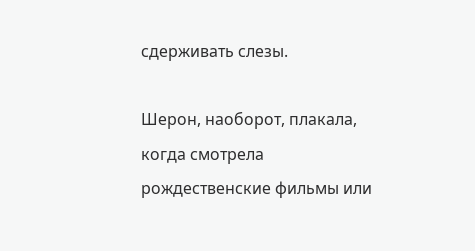сдерживать слезы.

Шерон, наоборот, плакала, когда смотрела рождественские фильмы или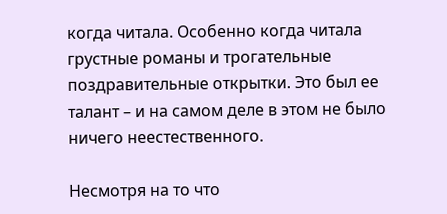когда читала. Особенно когда читала грустные романы и трогательные поздравительные открытки. Это был ее талант – и на самом деле в этом не было ничего неестественного.

Несмотря на то что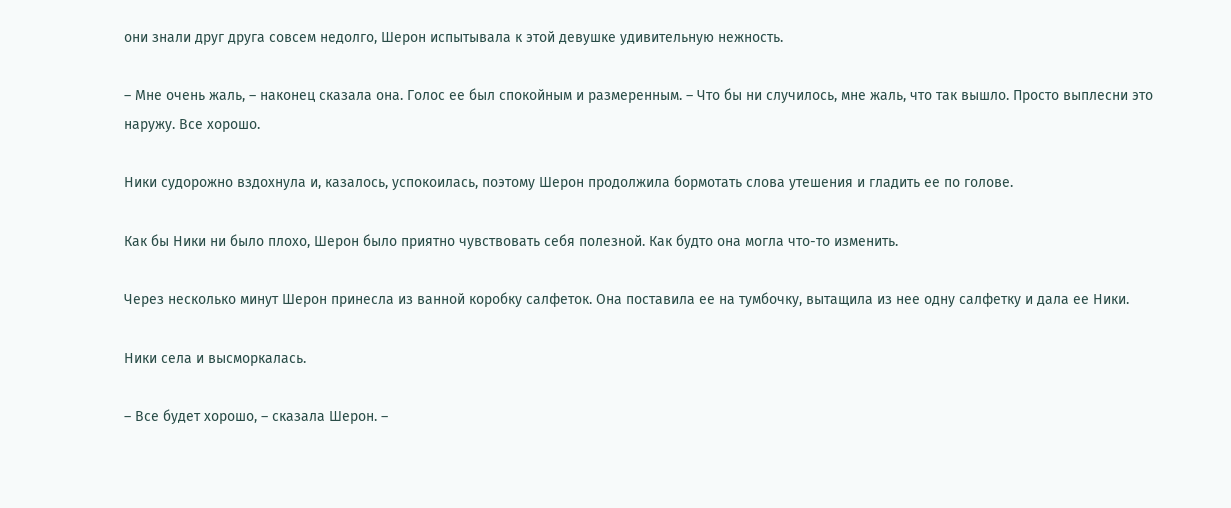они знали друг друга совсем недолго, Шерон испытывала к этой девушке удивительную нежность.

– Мне очень жаль, – наконец сказала она. Голос ее был спокойным и размеренным. – Что бы ни случилось, мне жаль, что так вышло. Просто выплесни это наружу. Все хорошо.

Ники судорожно вздохнула и, казалось, успокоилась, поэтому Шерон продолжила бормотать слова утешения и гладить ее по голове.

Как бы Ники ни было плохо, Шерон было приятно чувствовать себя полезной. Как будто она могла что-то изменить.

Через несколько минут Шерон принесла из ванной коробку салфеток. Она поставила ее на тумбочку, вытащила из нее одну салфетку и дала ее Ники.

Ники села и высморкалась.

– Все будет хорошо, – сказала Шерон. –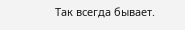Так всегда бывает.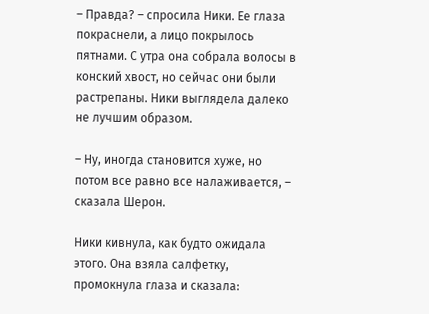– Правда? – спросила Ники. Ее глаза покраснели, а лицо покрылось пятнами. С утра она собрала волосы в конский хвост, но сейчас они были растрепаны. Ники выглядела далеко не лучшим образом.

– Ну, иногда становится хуже, но потом все равно все налаживается, – сказала Шерон.

Ники кивнула, как будто ожидала этого. Она взяла салфетку, промокнула глаза и сказала: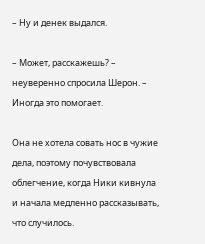– Ну и денек выдался.

– Может, расскажешь? – неуверенно спросила Шерон. – Иногда это помогает.

Она не хотела совать нос в чужие дела, поэтому почувствовала облегчение, когда Ники кивнула и начала медленно рассказывать, что случилось.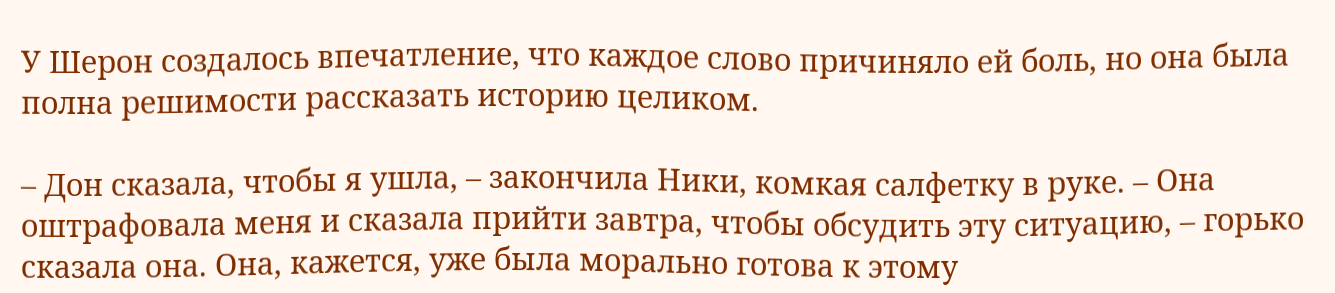У Шерон создалось впечатление, что каждое слово причиняло ей боль, но она была полна решимости рассказать историю целиком.

– Дон сказала, чтобы я ушла, – закончила Ники, комкая салфетку в руке. – Она оштрафовала меня и сказала прийти завтра, чтобы обсудить эту ситуацию, – горько сказала она. Она, кажется, уже была морально готова к этому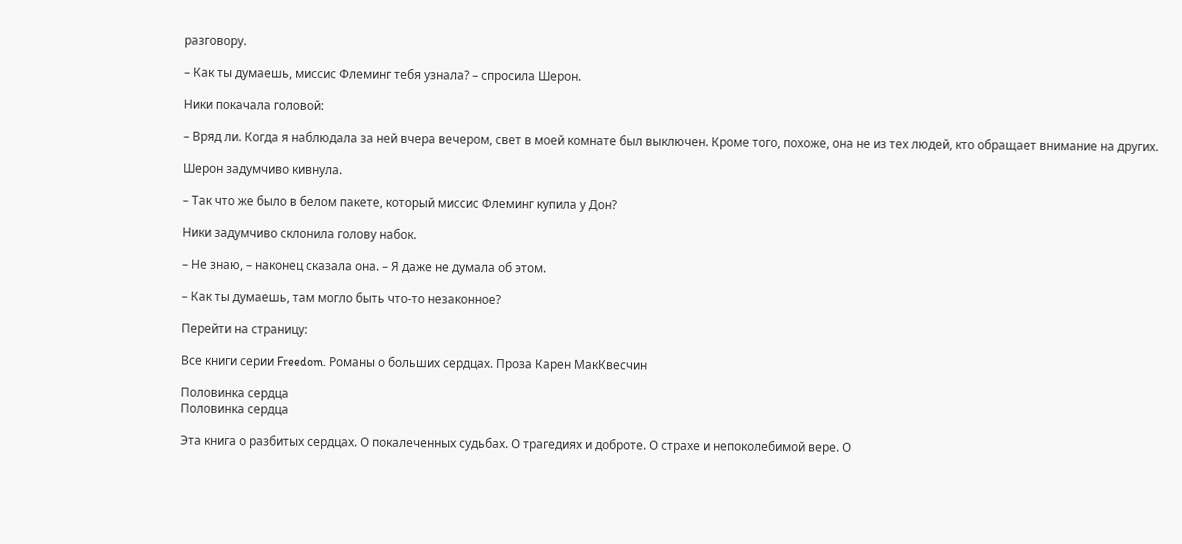разговору.

– Как ты думаешь, миссис Флеминг тебя узнала? – спросила Шерон.

Ники покачала головой:

– Вряд ли. Когда я наблюдала за ней вчера вечером, свет в моей комнате был выключен. Кроме того, похоже, она не из тех людей, кто обращает внимание на других.

Шерон задумчиво кивнула.

– Так что же было в белом пакете, который миссис Флеминг купила у Дон?

Ники задумчиво склонила голову набок.

– Не знаю, – наконец сказала она. – Я даже не думала об этом.

– Как ты думаешь, там могло быть что-то незаконное?

Перейти на страницу:

Все книги серии Freedom. Романы о больших сердцах. Проза Карен МакКвесчин

Половинка сердца
Половинка сердца

Эта книга о разбитых сердцах. О покалеченных судьбах. О трагедиях и доброте. О страхе и непоколебимой вере. О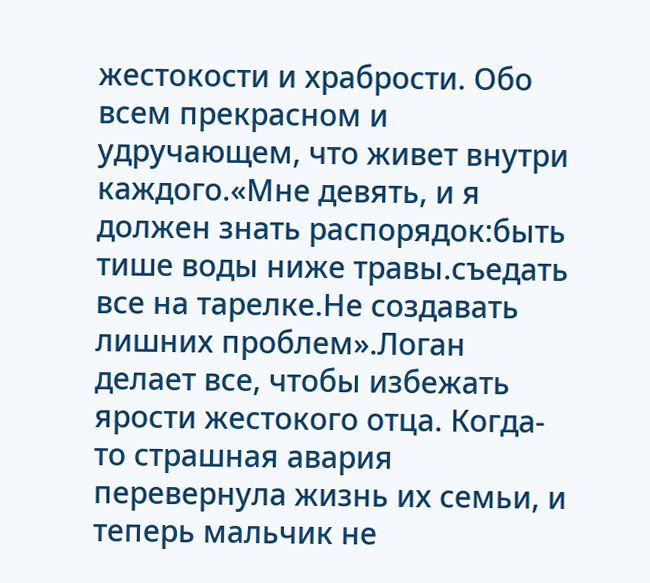жестокости и храбрости. Обо всем прекрасном и удручающем, что живет внутри каждого.«Мне девять, и я должен знать распорядок:быть тише воды ниже травы.съедать все на тарелке.Не создавать лишних проблем».Логан делает все, чтобы избежать ярости жестокого отца. Когда-то страшная авария перевернула жизнь их семьи, и теперь мальчик не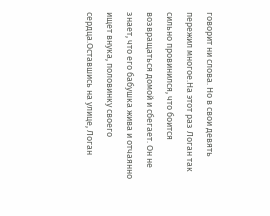говорит ни слова. Но в свои девять пережил многое.На этот раз Логан так сильно провинился, что боится возвращаться домой и сбегает. Он не знает, что его бабушка жива и отчаянно ищет внука, половинку своего сердца.Оставшись на улице, Логан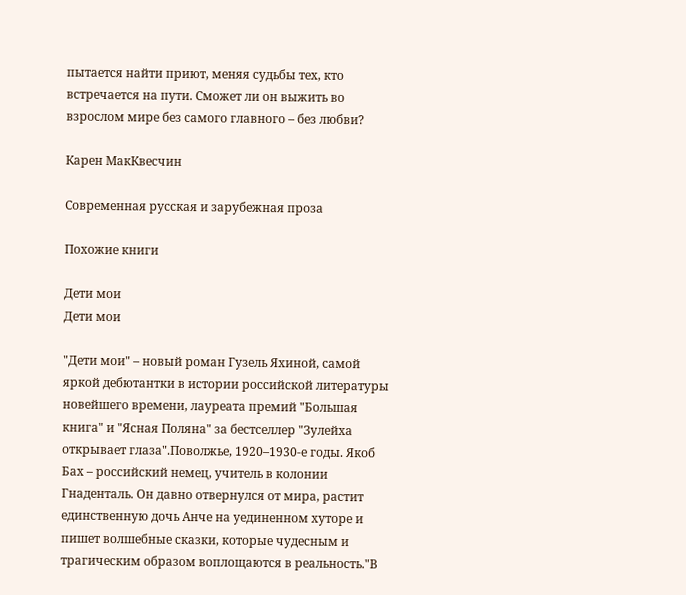пытается найти приют, меняя судьбы тех, кто встречается на пути. Сможет ли он выжить во взрослом мире без самого главного – без любви?

Карен МакКвесчин

Современная русская и зарубежная проза

Похожие книги

Дети мои
Дети мои

"Дети мои" – новый роман Гузель Яхиной, самой яркой дебютантки в истории российской литературы новейшего времени, лауреата премий "Большая книга" и "Ясная Поляна" за бестселлер "Зулейха открывает глаза".Поволжье, 1920–1930-е годы. Якоб Бах – российский немец, учитель в колонии Гнаденталь. Он давно отвернулся от мира, растит единственную дочь Анче на уединенном хуторе и пишет волшебные сказки, которые чудесным и трагическим образом воплощаются в реальность."В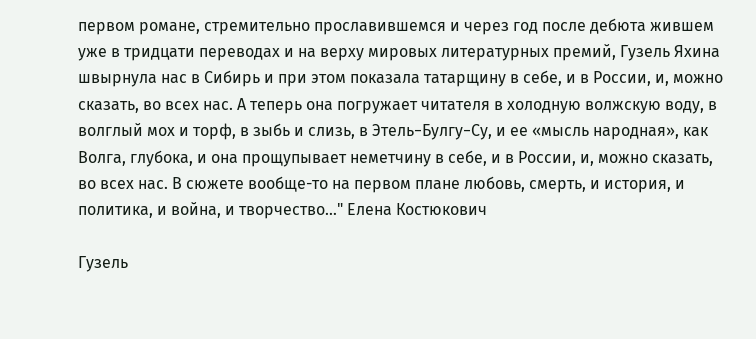первом романе, стремительно прославившемся и через год после дебюта жившем уже в тридцати переводах и на верху мировых литературных премий, Гузель Яхина швырнула нас в Сибирь и при этом показала татарщину в себе, и в России, и, можно сказать, во всех нас. А теперь она погружает читателя в холодную волжскую воду, в волглый мох и торф, в зыбь и слизь, в Этель−Булгу−Су, и ее «мысль народная», как Волга, глубока, и она прощупывает неметчину в себе, и в России, и, можно сказать, во всех нас. В сюжете вообще-то на первом плане любовь, смерть, и история, и политика, и война, и творчество…" Елена Костюкович

Гузель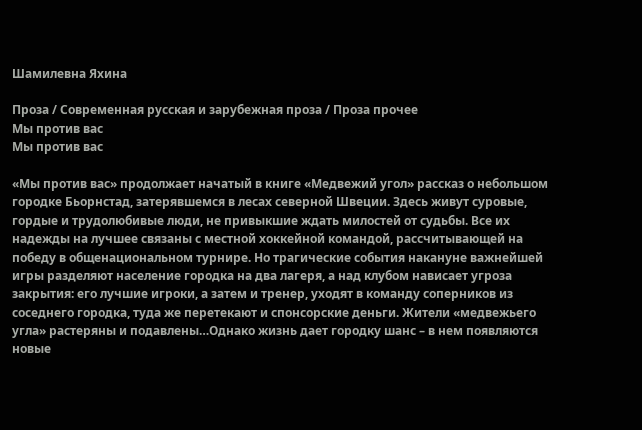Шамилевна Яхина

Проза / Современная русская и зарубежная проза / Проза прочее
Мы против вас
Мы против вас

«Мы против вас» продолжает начатый в книге «Медвежий угол» рассказ о небольшом городке Бьорнстад, затерявшемся в лесах северной Швеции. Здесь живут суровые, гордые и трудолюбивые люди, не привыкшие ждать милостей от судьбы. Все их надежды на лучшее связаны с местной хоккейной командой, рассчитывающей на победу в общенациональном турнире. Но трагические события накануне важнейшей игры разделяют население городка на два лагеря, а над клубом нависает угроза закрытия: его лучшие игроки, а затем и тренер, уходят в команду соперников из соседнего городка, туда же перетекают и спонсорские деньги. Жители «медвежьего угла» растеряны и подавлены…Однако жизнь дает городку шанс – в нем появляются новые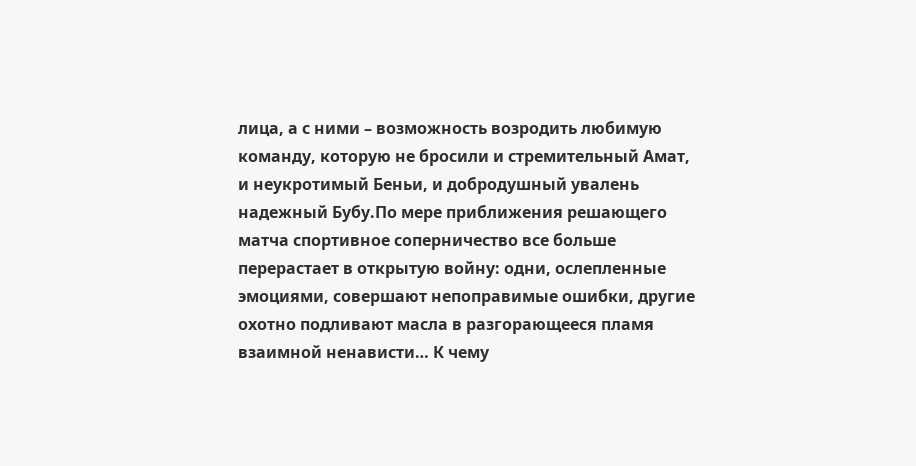лица, а с ними – возможность возродить любимую команду, которую не бросили и стремительный Амат, и неукротимый Беньи, и добродушный увалень надежный Бубу.По мере приближения решающего матча спортивное соперничество все больше перерастает в открытую войну: одни, ослепленные эмоциями, совершают непоправимые ошибки, другие охотно подливают масла в разгорающееся пламя взаимной ненависти… К чему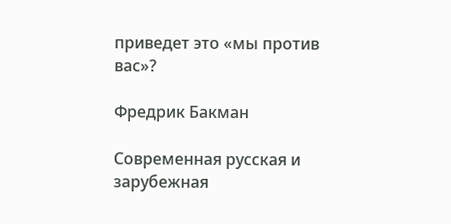приведет это «мы против вас»?

Фредрик Бакман

Современная русская и зарубежная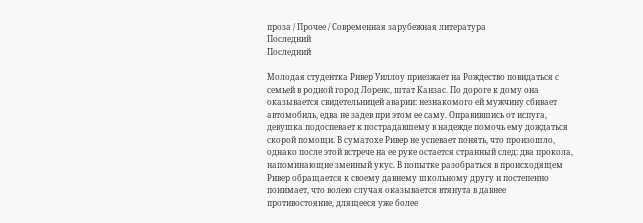проза / Прочее / Современная зарубежная литература
Последний
Последний

Молодая студентка Ривер Уиллоу приезжает на Рождество повидаться с семьей в родной город Лоренс, штат Канзас. По дороге к дому она оказывается свидетельницей аварии: незнакомого ей мужчину сбивает автомобиль, едва не задев при этом ее саму. Оправившись от испуга, девушка подоспевает к пострадавшему в надежде помочь ему дождаться скорой помощи. В суматохе Ривер не успевает понять, что произошло, однако после этой встрече на ее руке остается странный след: два прокола, напоминающие змеиный укус. В попытке разобраться в происходящем Ривер обращается к своему давнему школьному другу и постепенно понимает, что волею случая оказывается втянута в давнее противостояние, длящееся уже более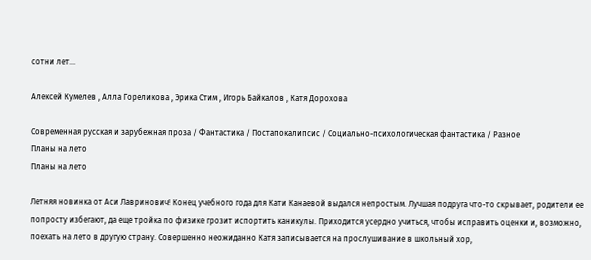сотни лет…

Алексей Кумелев , Алла Гореликова , Эрика Стим , Игорь Байкалов , Катя Дорохова

Современная русская и зарубежная проза / Фантастика / Постапокалипсис / Социально-психологическая фантастика / Разное
Планы на лето
Планы на лето

Летняя новинка от Аси Лавринович! Конец учебного года для Кати Канаевой выдался непростым. Лучшая подруга что-то скрывает, родители ее попросту избегают, да еще тройка по физике грозит испортить каникулы. Приходится усердно учиться, чтобы исправить оценки и, возможно, поехать на лето в другую страну. Совершенно неожиданно Катя записывается на прослушивание в школьный хор,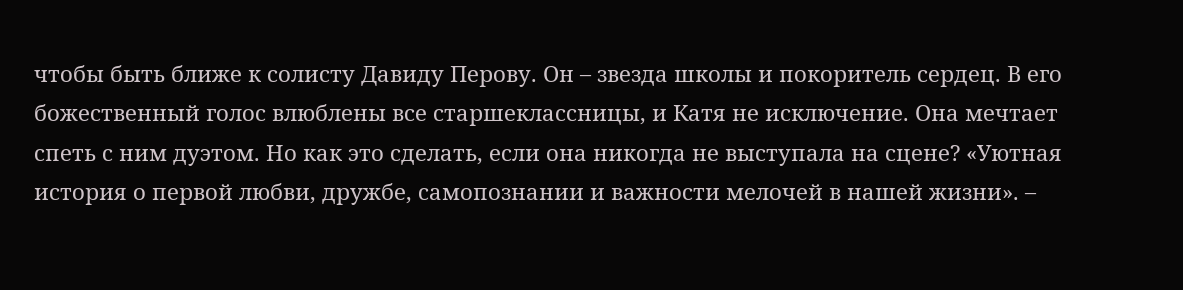чтобы быть ближе к солисту Давиду Перову. Он – звезда школы и покоритель сердец. В его божественный голос влюблены все старшеклассницы, и Катя не исключение. Она мечтает спеть с ним дуэтом. Но как это сделать, если она никогда не выступала на сцене? «Уютная история о первой любви, дружбе, самопознании и важности мелочей в нашей жизни». –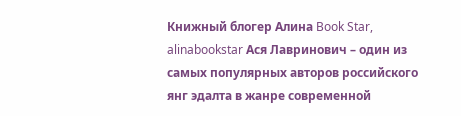Книжный блогер Алина Book Star, alinabookstar Ася Лавринович – один из самых популярных авторов российского янг эдалта в жанре современной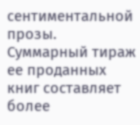сентиментальной прозы. Суммарный тираж ее проданных книг составляет более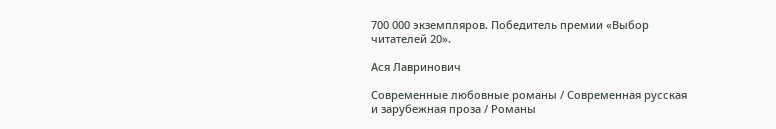700 000 экземпляров. Победитель премии «Выбор читателей 20».

Ася Лавринович

Современные любовные романы / Современная русская и зарубежная проза / Романы